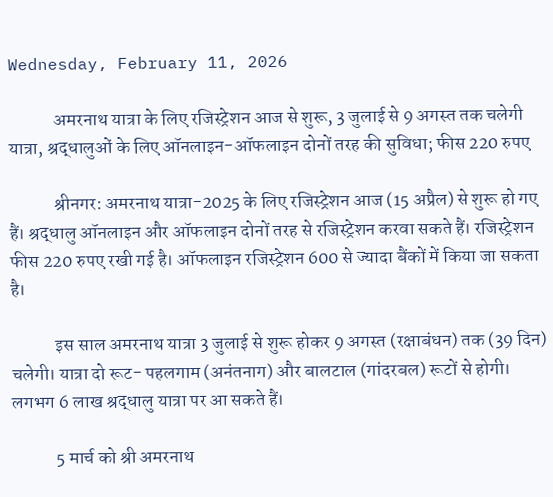Wednesday, February 11, 2026

            अमरनाथ यात्रा के लिए रजिस्ट्रेशन आज से शुरू, 3 जुलाई से 9 अगस्त तक चलेगी यात्रा, श्रद्धालुओं के लिए ऑनलाइन-ऑफलाइन दोनों तरह की सुविधा; फीस 220 रुपए

            श्रीनगर: अमरनाथ यात्रा-2025 के लिए रजिस्ट्रेशन आज (15 अप्रैल) से शुरू हो गए हैं। श्रद्धालु ऑनलाइन और ऑफलाइन दोनों तरह से रजिस्ट्रेशन करवा सकते हैं। रजिस्ट्रेशन फीस 220 रुपए रखी गई है। ऑफलाइन रजिस्ट्रेशन 600 से ज्यादा बैंकों में किया जा सकता है।

            इस साल अमरनाथ यात्रा 3 जुलाई से शुरू होकर 9 अगस्त (रक्षाबंधन) तक (39 दिन) चलेगी। यात्रा दो रूट- पहलगाम (अनंतनाग) और बालटाल (गांदरबल) रूटों से होगी। लगभग 6 लाख श्रद्धालु यात्रा पर आ सकते हैं।

            5 मार्च को श्री अमरनाथ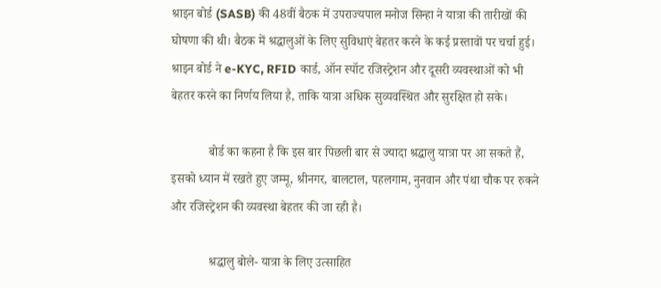श्राइन बोर्ड (SASB) की 48वीं बैठक में उपराज्यपाल मनोज सिन्हा ने यात्रा की तारीखों की घोषणा की थी। बैठक में श्रद्धालुओं के लिए सुविधाएं बेहतर करने के कई प्रस्तावों पर चर्चा हुई। श्राइन बोर्ड ने e-KYC, RFID कार्ड, ऑन स्पॉट रजिस्ट्रेशन और दूसरी व्यवस्थाओं को भी बेहतर करने का निर्णय लिया है, ताकि यात्रा अधिक सुव्यवस्थित और सुरक्षित हो सके।

            बोर्ड का कहना है कि इस बार पिछली बार से ज्यादा श्रद्धालु यात्रा पर आ सकते हैं, इसको ध्यान में रखते हुए जम्मू, श्रीनगर, बालटाल, पहलगाम, नुनवान और पंथा चौक पर रुकने और रजिस्ट्रेशन की व्यवस्था बेहतर की जा रही है।

            श्रद्धालु बोले- यात्रा के लिए उत्साहित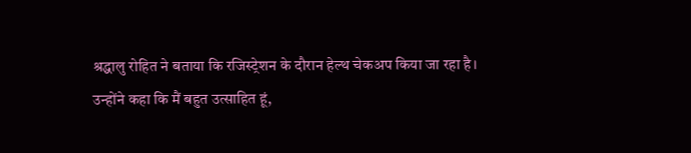श्रद्धालु रोहित ने बताया कि रजिस्ट्रेशन के दौरान हेल्थ चेकअप किया जा रहा है। उन्होंने कहा कि मैं बहुत उत्साहित हूं,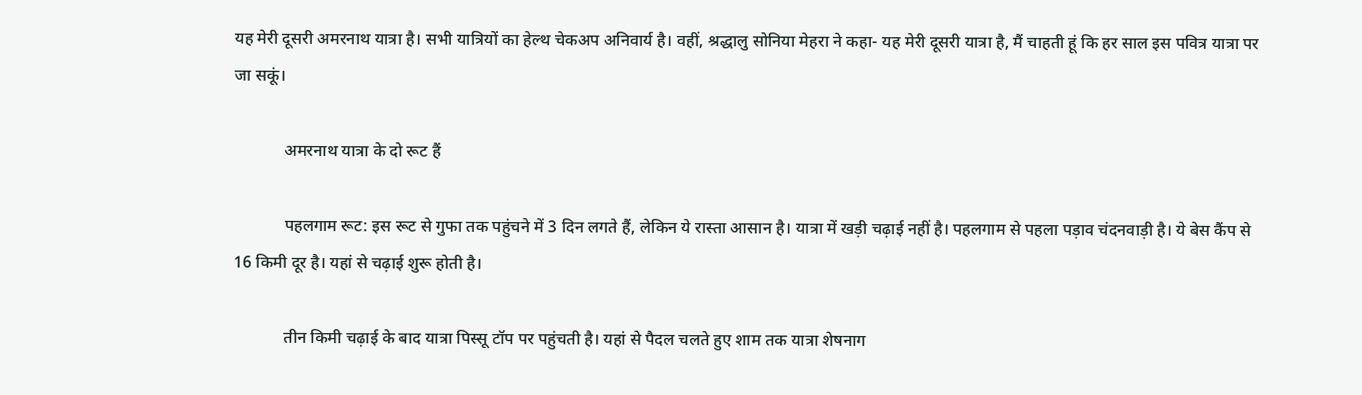यह मेरी दूसरी अमरनाथ यात्रा है। सभी यात्रियों का हेल्थ चेकअप अनिवार्य है। वहीं, श्रद्धालु सोनिया मेहरा ने कहा- यह मेरी दूसरी यात्रा है, मैं चाहती हूं कि हर साल इस पवित्र यात्रा पर जा सकूं।

            अमरनाथ यात्रा के दो रूट हैं

            पहलगाम रूट: इस रूट से गुफा तक पहुंचने में 3 दिन लगते हैं, लेकिन ये रास्ता आसान है। यात्रा में खड़ी चढ़ाई नहीं है। पहलगाम से पहला पड़ाव चंदनवाड़ी है। ये बेस कैंप से 16 किमी दूर है। यहां से चढ़ाई शुरू होती है।

            तीन किमी चढ़ाई के बाद यात्रा पिस्सू टॉप पर पहुंचती है। यहां से पैदल चलते हुए शाम तक यात्रा शेषनाग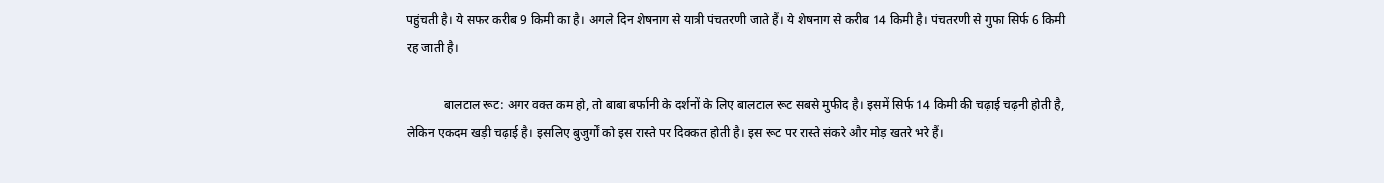पहुंचती है। ये सफर करीब 9 किमी का है। अगले दिन शेषनाग से यात्री पंचतरणी जाते हैं। ये शेषनाग से करीब 14 किमी है। पंचतरणी से गुफा सिर्फ 6 किमी रह जाती है।

            बालटाल रूट: अगर वक्त कम हो, तो बाबा बर्फानी के दर्शनों के लिए बालटाल रूट सबसे मुफीद है। इसमें सिर्फ 14 किमी की चढ़ाई चढ़नी होती है, लेकिन एकदम खड़ी चढ़ाई है। इसलिए बुजुर्गों को इस रास्ते पर दिक्कत होती है। इस रूट पर रास्ते संकरे और मोड़ खतरे भरे हैं।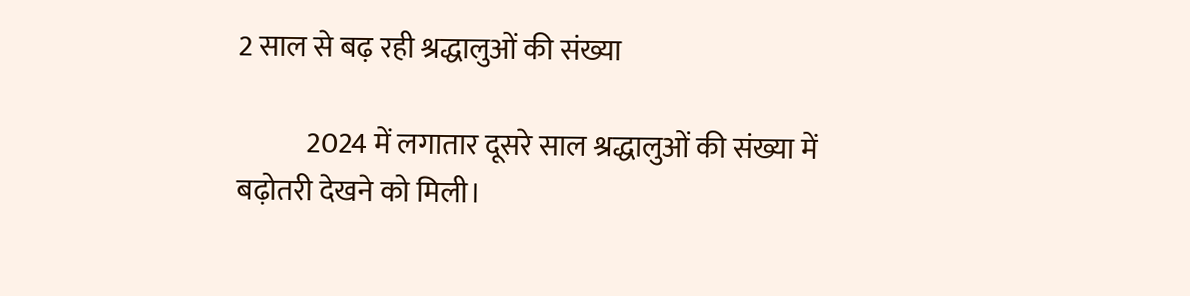2 साल से बढ़ रही श्रद्धालुओं की संख्या

            2024 में लगातार दूसरे साल श्रद्धालुओं की संख्या में बढ़ोतरी देखने को मिली।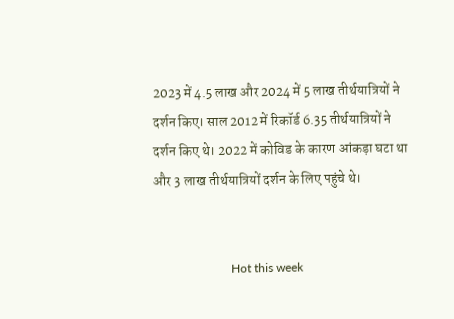2023 में 4.5 लाख और 2024 में 5 लाख तीर्थयात्रियों ने दर्शन किए। साल 2012 में रिकॉर्ड 6.35 तीर्थयात्रियों ने दर्शन किए थे। 2022 में कोविड के कारण आंकड़ा घटा था और 3 लाख तीर्थयात्रियों दर्शन के लिए पहुंचे थे।


                          Hot this week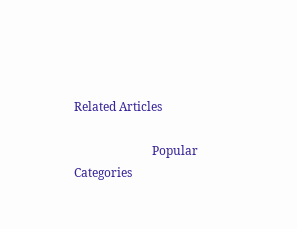Related Articles

                          Popular Categories